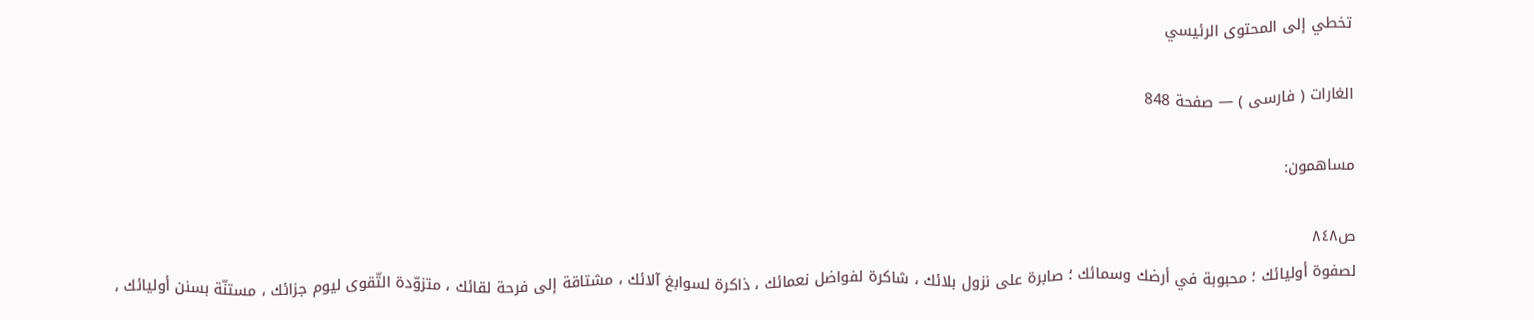تخطي إلى المحتوى الرئيسي

الغارات ( فارسى ) — صفحة 848

مساهمون:

ص٨٤٨
لصفوة أوليائك ؛ محبوبة في أرضك وسمائك ؛ صابرة على نزول بلائك ، شاكرة لفواضل نعمائك ، ذاكرة لسوابغ آلائك ، مشتاقة إلى فرحة لقائك ، متزوّدة التّقوى ليوم جزائك ، مستنّة بسنن أوليائك ،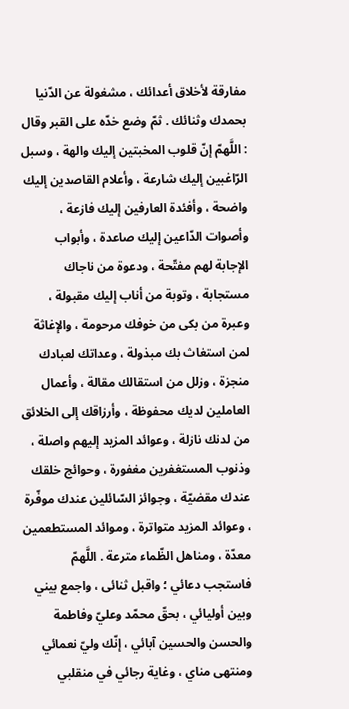مفارقة لأخلاق أعدائك ، مشغولة عن الدّنيا بحمدك وثنائك . ثمّ وضع خدّه على القبر وقال : اللَّهمّ إنّ قلوب المخبتين إليك والهة ، وسبل الرّاغبين إليك شارعة ، وأعلام القاصدين إليك واضحة ، وأفئدة العارفين إليك فازعة ، وأصوات الدّاعين إليك صاعدة ، وأبواب الإجابة لهم مفتّحة ، ودعوة من ناجاك مستجابة ، وتوبة من أناب إليك مقبولة ، وعبرة من بكى من خوفك مرحومة ، والإغاثة لمن استغاث بك مبذولة ، وعداتك لعبادك منجزة ، وزلل من استقالك مقالة ، وأعمال العاملين لديك محفوظة ، وأرزاقك إلى الخلائق من لدنك نازلة ، وعوائد المزيد إليهم واصلة ، وذنوب المستغفرين مغفورة ، وحوائج خلقك عندك مقضيّة ، وجوائز السّائلين عندك موفّرة ، وعوائد المزيد متواترة ، وموائد المستطعمين معدّة ، ومناهل الظّماء مترعة . اللَّهمّ فاستجب دعائي ؛ واقبل ثنائى ، واجمع بيني وبين أوليائي ، بحقّ محمّد وعليّ وفاطمة والحسن والحسين آبائي ، إنّك وليّ نعمائي ومنتهى مناي ، وغاية رجائي في منقلبي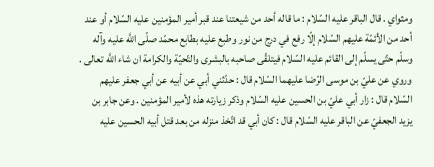ومثواي . قال الباقر عليه السّلام : ما قاله أحد من شيعتنا عند قبر أمير المؤمنين عليه السّلام أو عند أحد من الأئمّة عليهم السّلام إلّا رفع في درج من نور وطبع عليه بطابع محمّد صلّى اللَّه عليه وآله وسلّم حتّى يسلّم إلى القائم عليه السّلام فيتلقّى صاحبه بالبشرى والتّحيّة والكرامة ان شاء اللَّه تعالى . وروي عن عليّ بن موسى الرّضا عليهما السّلام قال : حدّثني أبي عن أبيه عن أبي جعفر عليهم السّلام قال : زار أبي عليّ بن الحسين عليه السّلام وذكر زيارته هذه لأمير المؤمنين . وعن جابر بن يزيد الجعفيّ عن الباقر عليه السّلام قال : كان أبي قد اتّخذ منزله من بعد قتل أبيه الحسين عليه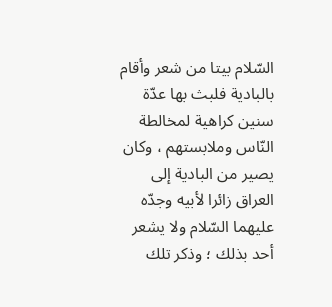السّلام بيتا من شعر وأقام بالبادية فلبث بها عدّة سنين كراهية لمخالطة النّاس وملابستهم ، وكان يصير من البادية إلى العراق زائرا لأبيه وجدّه عليهما السّلام ولا يشعر أحد بذلك ؛ وذكر تلك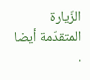الزّيارة المتقدّمة أيضا .